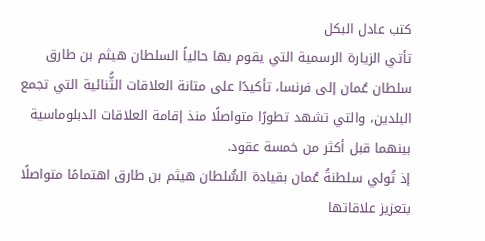كتب عادل البكل
تأتي الزيارة الرسمية التي يقوم بها حالياً السلطان هيثم بن طارق سلطان عُمان إلى فرنسا، تأكيدًا على متانة العلاقات الثُّنائية التي تجمع البلدين، والتي تشهد تطورًا متواصلًا منذ إقامة العلاقات الدبلوماسية بينهما قبل أكثر من خمسة عقود.
إذ تُولي سلطنةُ عُمان بقيادة السُّلطان هيثم بن طارق اهتمامًا متواصلًا بتعزيز علاقاتها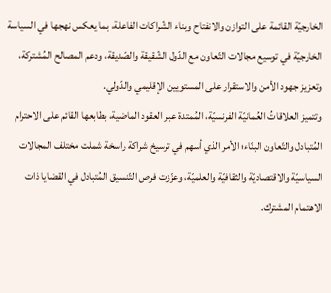الخارجيّة القائمة على التوازن والانفتاح وبناء الشّراكات الفاعلة، بما يعكس نهجها في السياسة الخارجيّة في توسيع مجالات التّعاون مع الدّول الشّقيقة والصّديقة، ودعم المصالح المُشتركة، وتعزيز جهود الأمن والاستقرار على المستويين الإقليمي والدّولي.
وتتميز العلاقاتُ العُمانيّة الفرنسيّة، المُمتدة عبر العقود الماضية، بطابعها القائم على الاحترام المُتبادل والتّعاون البنّاء؛ الأمر الذي أسهم في ترسيخ شراكة راسخة شملت مختلف المجالات السياسيّة والاقتصاديّة والثقافيّة والعلميّة، وعزّزت فرص التّنسيق المُتبادل في القضايا ذات الاهتمام المشترك.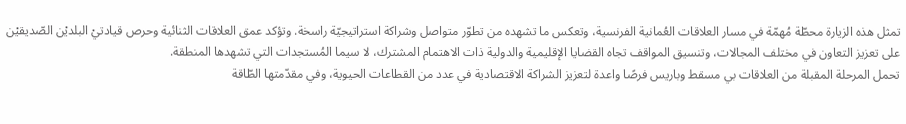تمثل هذه الزيارة محطّة مُهمّة في مسار العلاقات العُمانية الفرنسية، وتعكس ما تشهده من تطوّر متواصل وشراكة استراتيجيّة راسخة. وتؤكد عمق العلاقات الثنائية وحرص قيادتيْ البلديْن الصّديقيْن على تعزيز التعاون في مختلف المجالات، وتنسيق المواقف تجاه القضايا الإقليمية والدولية ذات الاهتمام المشترك، لا سيما المُستجدات التي تشهدها المنطقة.
تحمل المرحلة المقبلة من العلاقات بي مسقط وباريس فرصًا واعدة لتعزيز الشراكة الاقتصادية في عدد من القطاعات الحيوية، وفي مقدّمتها الطّاقة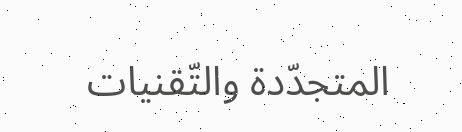المتجدّدة والتّقنيات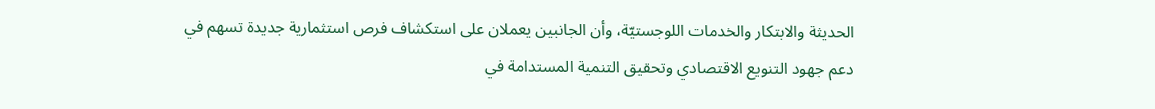الحديثة والابتكار والخدمات اللوجستيّة، وأن الجانبين يعملان على استكشاف فرص استثمارية جديدة تسهم في دعم جهود التنويع الاقتصادي وتحقيق التنمية المستدامة في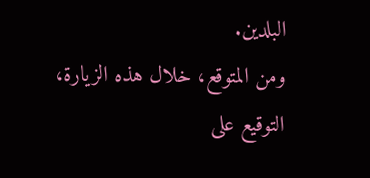البلدين.
ومن المتوقع، خلال هذه الزيارة، التوقيع على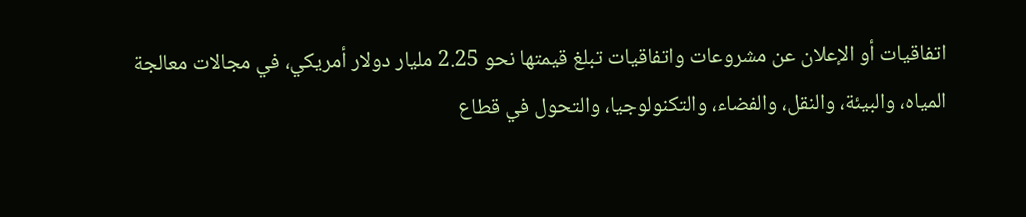اتفاقيات أو الإعلان عن مشروعات واتفاقيات تبلغ قيمتها نحو 2.25 مليار دولار أمريكي، في مجالات معالجة المياه، والبيئة، والنقل، والفضاء، والتكنولوجيا، والتحول في قطاع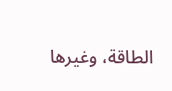الطاقة، وغيرها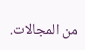من المجالات.